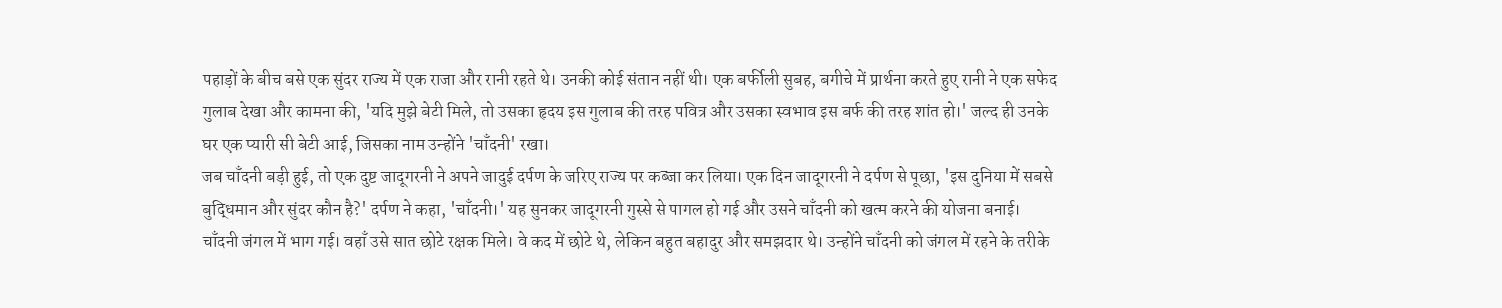पहाड़ों के बीच बसे एक सुंदर राज्य में एक राजा और रानी रहते थे। उनकी कोई संतान नहीं थी। एक बर्फीली सुबह, बगीचे में प्रार्थना करते हुए रानी ने एक सफेद गुलाब देखा और कामना की, 'यदि मुझे बेटी मिले, तो उसका हृदय इस गुलाब की तरह पवित्र और उसका स्वभाव इस बर्फ की तरह शांत हो।' जल्द ही उनके घर एक प्यारी सी बेटी आई, जिसका नाम उन्होंने 'चाँदनी' रखा।
जब चाँदनी बड़ी हुई, तो एक दुष्ट जादूगरनी ने अपने जादुई दर्पण के जरिए राज्य पर कब्जा कर लिया। एक दिन जादूगरनी ने दर्पण से पूछा, 'इस दुनिया में सबसे बुद्धिमान और सुंदर कौन है?' दर्पण ने कहा, 'चाँदनी।' यह सुनकर जादूगरनी गुस्से से पागल हो गई और उसने चाँदनी को खत्म करने की योजना बनाई।
चाँदनी जंगल में भाग गई। वहाँ उसे सात छोटे रक्षक मिले। वे कद में छोटे थे, लेकिन बहुत बहादुर और समझदार थे। उन्होंने चाँदनी को जंगल में रहने के तरीके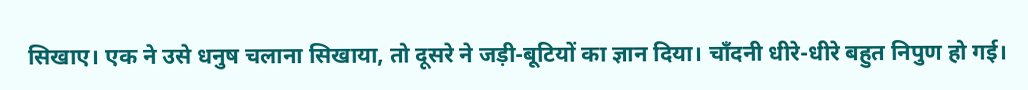सिखाए। एक ने उसे धनुष चलाना सिखाया, तो दूसरे ने जड़ी-बूटियों का ज्ञान दिया। चाँदनी धीरे-धीरे बहुत निपुण हो गई।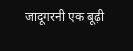जादूगरनी एक बूढ़ी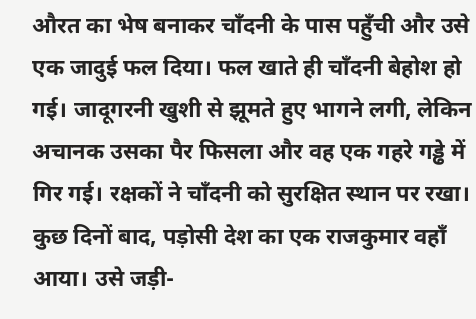औरत का भेष बनाकर चाँदनी के पास पहुँची और उसे एक जादुई फल दिया। फल खाते ही चाँदनी बेहोश हो गई। जादूगरनी खुशी से झूमते हुए भागने लगी, लेकिन अचानक उसका पैर फिसला और वह एक गहरे गड्ढे में गिर गई। रक्षकों ने चाँदनी को सुरक्षित स्थान पर रखा।
कुछ दिनों बाद, पड़ोसी देश का एक राजकुमार वहाँ आया। उसे जड़ी-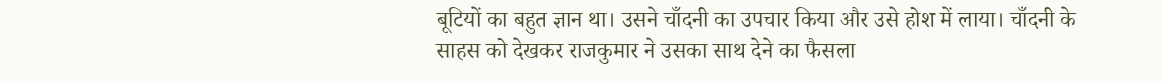बूटियों का बहुत ज्ञान था। उसने चाँदनी का उपचार किया और उसे होश में लाया। चाँदनी के साहस को देखकर राजकुमार ने उसका साथ देने का फैसला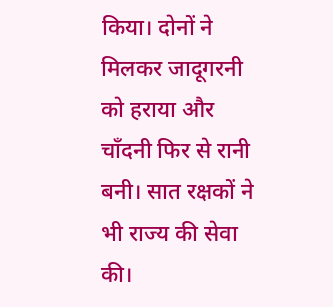किया। दोनों ने मिलकर जादूगरनी को हराया और चाँदनी फिर से रानी बनी। सात रक्षकों ने भी राज्य की सेवा की।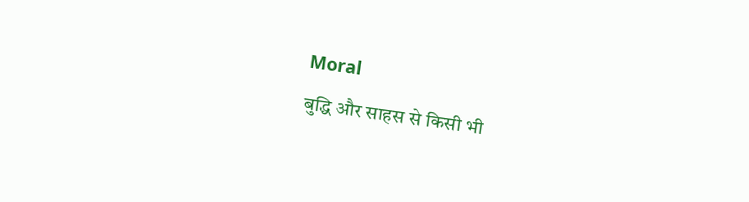Moral
बुद्धि और साहस से किसी भी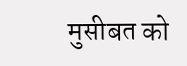मुसीबत को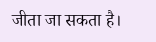जीता जा सकता है।